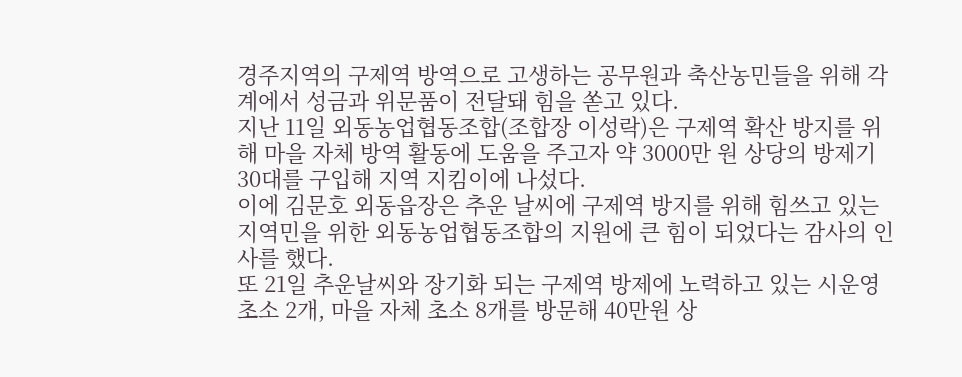경주지역의 구제역 방역으로 고생하는 공무원과 축산농민들을 위해 각계에서 성금과 위문품이 전달돼 힘을 쏟고 있다.
지난 11일 외동농업협동조합(조합장 이성락)은 구제역 확산 방지를 위해 마을 자체 방역 활동에 도움을 주고자 약 3000만 원 상당의 방제기 30대를 구입해 지역 지킴이에 나섰다.
이에 김문호 외동읍장은 추운 날씨에 구제역 방지를 위해 힘쓰고 있는 지역민을 위한 외동농업협동조합의 지원에 큰 힘이 되었다는 감사의 인사를 했다.
또 21일 추운날씨와 장기화 되는 구제역 방제에 노력하고 있는 시운영 초소 2개, 마을 자체 초소 8개를 방문해 40만원 상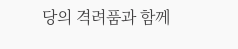당의 격려품과 함께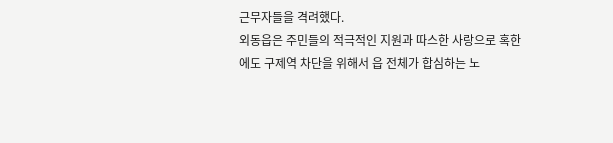근무자들을 격려했다.
외동읍은 주민들의 적극적인 지원과 따스한 사랑으로 혹한에도 구제역 차단을 위해서 읍 전체가 합심하는 노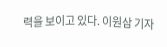력을 보이고 있다. 이원삼 기자